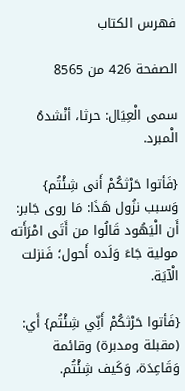فهرس الكتاب

الصفحة 426 من 8565

سمى الْعِيَال: حرثا، أنْشدهُ الْمبرد.

{فَأتوا حَرْثكُمْ أَنى شِئْتُم} وَسبب نزُول هَذَا: مَا روى جَابر: أَن الْيَهُود قَالُوا من أَتَى امْرَأَته مولية جَاءَ وَلَده أَحول؛ فَنزلت الْآيَة.

{فَأتوا حَرْثكُمْ أَنِّي شِئْتُم} أَي: (مقبلة ومدبرة) وقائمة وَقَاعِدَة، وَكَيف شِئْتُم.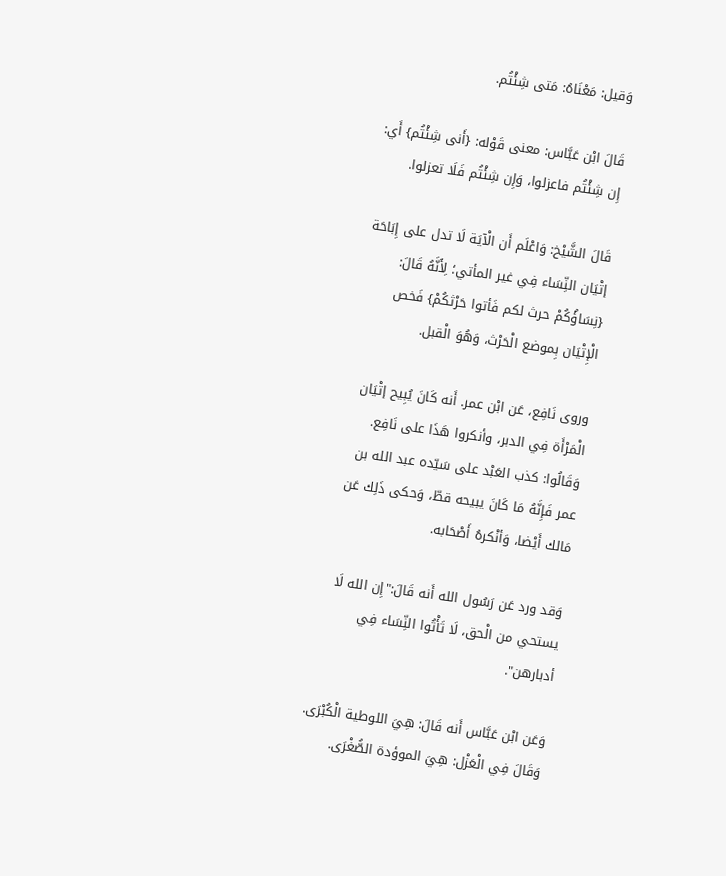وَقيل: مَعْنَاهُ: مَتى شِئْتُم.

قَالَ ابْن عَبَّاس: معنى قَوْله: {أَنى شِئْتُم} أَي: إِن شِئْتُم فاعزلوا، وَإِن شِئْتُم فَلَا تعزلوا.

قَالَ الشَّيْخ: وَاعْلَم أَن الْآيَة لَا تدل على إِبَاحَة إتْيَان النِّسَاء فِي غير المأتي؛ لِأَنَّهُ قَالَ: {نِسَاؤُكُمْ حرث لكم فَأتوا حَرْثكُمْ} فَخص الْإِتْيَان بِموضع الْحَرْث، وَهُوَ الْقبل.

وروى نَافِع، عَن ابْن عمر. أَنه كَانَ يُبِيح إتْيَان الْمَرْأَة فِي الدبر، وأنكروا هَذَا على نَافِع. وَقَالُوا: كذب العَبْد على سَيّده عبد الله بن عمر فَإِنَّهُ مَا كَانَ يبيحه قطّ، وَحكى ذَلِك عَن مَالك أَيْضا، وَأنْكرهُ أَصْحَابه.

وَقد ورد عَن رَسُول الله أَنه قَالَ:"إِن الله لَا يستحي من الْحق، لَا تَأْتُوا النِّسَاء فِي أدبارهن".

وَعَن ابْن عَبَّاس أَنه قَالَ: هِيَ اللوطية الْكُبْرَى. وَقَالَ فِي الْعَزْل: هِيَ الموؤدة الصُّغْرَى.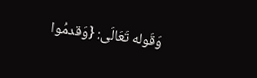وَقَوله تَعَالَى: {وَقدمُوا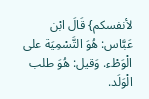لأنفسكم} قَالَ ابْن عَبَّاس: هُوَ التَّسْمِيَة على الْوَطْء. وَقيل: هُوَ طلب الْوَلَد.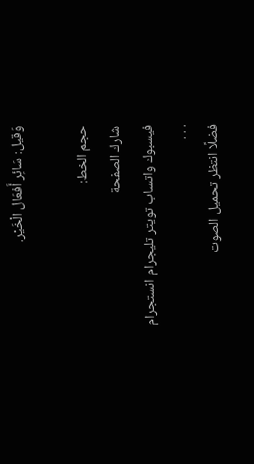وَقيل: سَائِر أَفعَال الْخَيْر.

حجم الخط:
شارك الصفحة
فيسبوك واتساب تويتر تليجرام انستجرام
. . .
فضلًا انتظر تحميل الصوت